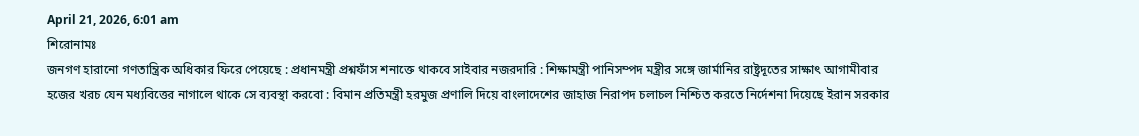April 21, 2026, 6:01 am
শিরোনামঃ
জনগণ হারানো গণতান্ত্রিক অধিকার ফিরে পেয়েছে : প্রধানমন্ত্রী প্রশ্নফাঁস শনাক্তে থাকবে সাইবার নজরদারি : শিক্ষামন্ত্রী পানিসম্পদ মন্ত্রীর সঙ্গে জার্মানির রাষ্ট্রদূতের সাক্ষাৎ আগামীবার হজের খরচ যেন মধ্যবিত্তের নাগালে থাকে সে ব্যবস্থা করবো : বিমান প্রতিমন্ত্রী হরমুজ প্রণালি দিয়ে বাংলাদেশের জাহাজ নিরাপদ চলাচল নিশ্চিত করতে নির্দেশনা দিয়েছে ইরান সরকার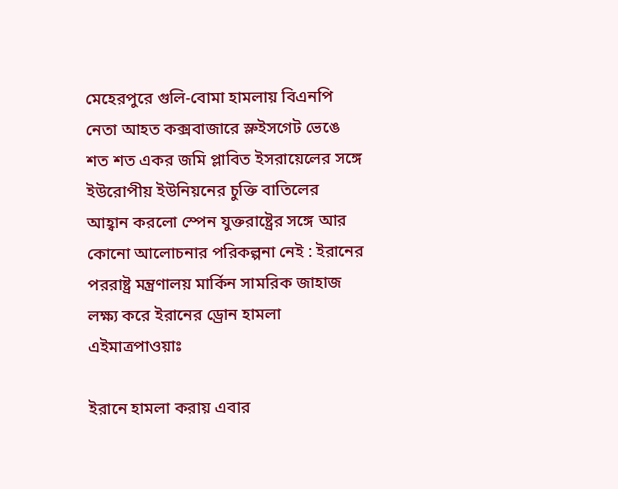মেহেরপুরে গুলি-বোমা হামলায় বিএনপি নেতা আহত কক্সবাজারে স্লুইসগেট ভেঙে শত শত একর জমি প্লাবিত ইসরায়েলের সঙ্গে ইউরোপীয় ইউনিয়নের চুক্তি বাতিলের আহ্বান করলো স্পেন যুক্তরাষ্ট্রের সঙ্গে আর কোনো আলোচনার পরিকল্পনা নেই : ইরানের পররাষ্ট্র মন্ত্রণালয় মার্কিন সামরিক জাহাজ লক্ষ্য করে ইরানের ড্রোন হামলা
এইমাত্রপাওয়াঃ

ইরানে হামলা করায় এবার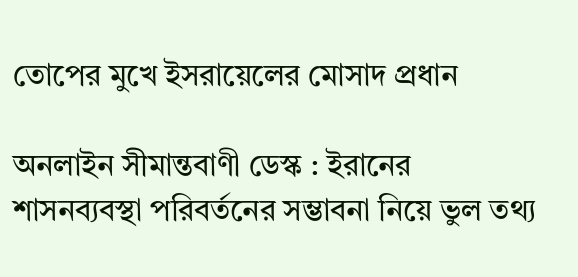তোপের মুখে ইসরায়েলের মোসাদ প্রধান

অনলাইন সীমান্তবাণী ডেস্ক : ইরানের শাসনব্যবস্থা পরিবর্তনের সম্ভাবনা নিয়ে ভুল তথ্য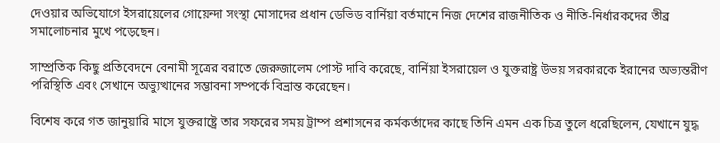দেওয়ার অভিযোগে ইসরায়েলের গোয়েন্দা সংস্থা মোসাদের প্রধান ডেভিড বার্নিয়া বর্তমানে নিজ দেশের রাজনীতিক ও নীতি-নির্ধারকদের তীব্র সমালোচনার মুখে পড়েছেন।

সাম্প্রতিক কিছু প্রতিবেদনে বেনামী সূত্রের বরাতে জেরুজালেম পোস্ট দাবি করেছে, বার্নিয়া ইসরায়েল ও যুক্তরাষ্ট্র উভয় সরকারকে ইরানের অভ্যন্তরীণ পরিস্থিতি এবং সেখানে অভ্যুত্থানের সম্ভাবনা সম্পর্কে বিভ্রান্ত করেছেন।

বিশেষ করে গত জানুয়ারি মাসে যুক্তরাষ্ট্রে তার সফরের সময় ট্রাম্প প্রশাসনের কর্মকর্তাদের কাছে তিনি এমন এক চিত্র তুলে ধরেছিলেন, যেখানে যুদ্ধ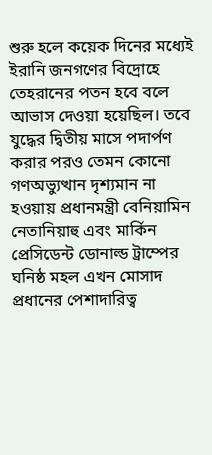শুরু হলে কয়েক দিনের মধ্যেই ইরানি জনগণের বিদ্রোহে তেহরানের পতন হবে বলে আভাস দেওয়া হয়েছিল। তবে যুদ্ধের দ্বিতীয় মাসে পদার্পণ করার পরও তেমন কোনো গণঅভ্যুত্থান দৃশ্যমান না হওয়ায় প্রধানমন্ত্রী বেনিয়ামিন নেতানিয়াহু এবং মার্কিন প্রেসিডেন্ট ডোনাল্ড ট্রাম্পের ঘনিষ্ঠ মহল এখন মোসাদ প্রধানের পেশাদারিত্ব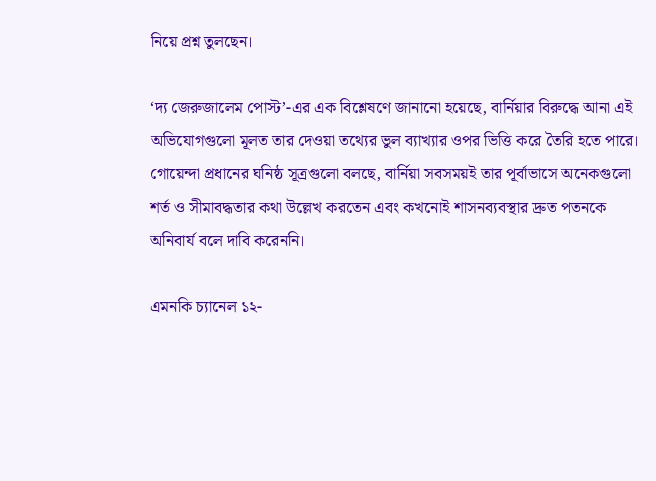নিয়ে প্রশ্ন তুলছেন।

‘দ্য জেরুজালেম পোস্ট’-এর এক বিশ্লেষণে জানানো হয়েছে, বার্নিয়ার বিরুদ্ধে আনা এই অভিযোগগুলো মূলত তার দেওয়া তথ্যের ভুল ব্যাখ্যার ওপর ভিত্তি করে তৈরি হতে পারে। গোয়েন্দা প্রধানের ঘনিষ্ঠ সূত্রগুলো বলছে, বার্নিয়া সবসময়ই তার পূর্বাভাসে অনেকগুলো শর্ত ও সীমাবদ্ধতার কথা উল্লেখ করতেন এবং কখনোই শাসনব্যবস্থার দ্রুত পতনকে অনিবার্য বলে দাবি করেননি।

এমনকি চ্যানেল ১২-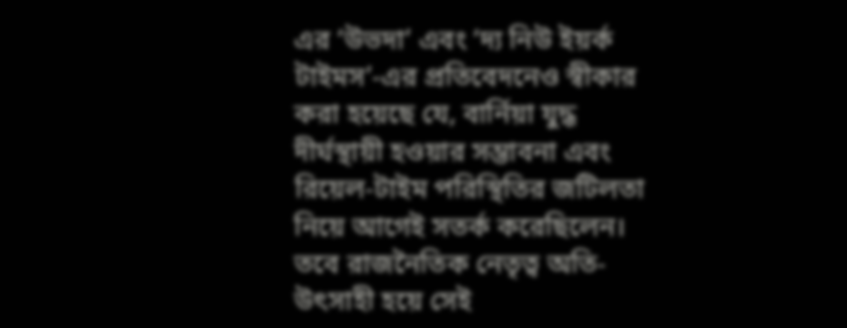এর ‘উভদা’ এবং ‘দ্য নিউ ইয়র্ক টাইমস’-এর প্রতিবেদনেও স্বীকার করা হয়েছে যে, বার্নিয়া যুদ্ধ দীর্ঘস্থায়ী হওয়ার সম্ভাবনা এবং রিয়েল-টাইম পরিস্থিতির জটিলতা নিয়ে আগেই সতর্ক করেছিলেন। তবে রাজনৈতিক নেতৃত্ব অতি-উৎসাহী হয়ে সেই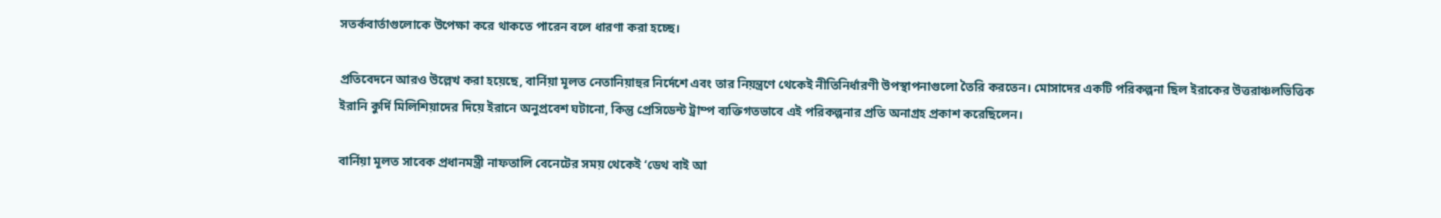সতর্কবার্তাগুলোকে উপেক্ষা করে থাকতে পারেন বলে ধারণা করা হচ্ছে।

প্রতিবেদনে আরও উল্লেখ করা হয়েছে, বার্নিয়া মূলত নেতানিয়াহুর নির্দেশে এবং তার নিয়ন্ত্রণে থেকেই নীতিনির্ধারণী উপস্থাপনাগুলো তৈরি করতেন। মোসাদের একটি পরিকল্পনা ছিল ইরাকের উত্তরাঞ্চলভিত্তিক ইরানি কুর্দি মিলিশিয়াদের দিয়ে ইরানে অনুপ্রবেশ ঘটানো, কিন্তু প্রেসিডেন্ট ট্রাম্প ব্যক্তিগতভাবে এই পরিকল্পনার প্রতি অনাগ্রহ প্রকাশ করেছিলেন।

বার্নিয়া মূলত সাবেক প্রধানমন্ত্রী নাফতালি বেনেটের সময় থেকেই ‘ডেথ বাই আ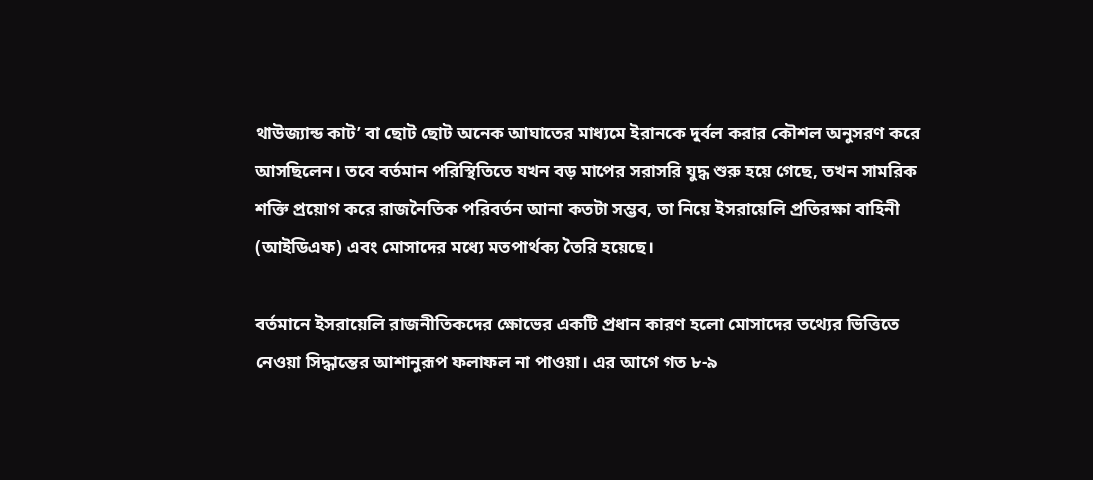থাউজ্যান্ড কাট’ বা ছোট ছোট অনেক আঘাতের মাধ্যমে ইরানকে দুর্বল করার কৌশল অনুসরণ করে আসছিলেন। তবে বর্তমান পরিস্থিতিতে যখন বড় মাপের সরাসরি যুদ্ধ শুরু হয়ে গেছে, তখন সামরিক শক্তি প্রয়োগ করে রাজনৈতিক পরিবর্তন আনা কতটা সম্ভব, তা নিয়ে ইসরায়েলি প্রতিরক্ষা বাহিনী (আইডিএফ) এবং মোসাদের মধ্যে মতপার্থক্য তৈরি হয়েছে।

বর্তমানে ইসরায়েলি রাজনীতিকদের ক্ষোভের একটি প্রধান কারণ হলো মোসাদের তথ্যের ভিত্তিতে নেওয়া সিদ্ধান্তের আশানুরূপ ফলাফল না পাওয়া। এর আগে গত ৮-৯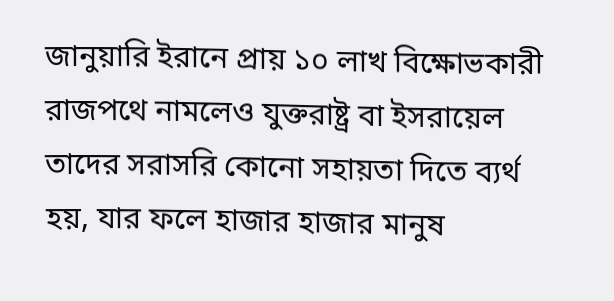জানুয়ারি ইরানে প্রায় ১০ লাখ বিক্ষোভকারী রাজপথে নামলেও যুক্তরাষ্ট্র বা ইসরায়েল তাদের সরাসরি কোনো সহায়তা দিতে ব্যর্থ হয়, যার ফলে হাজার হাজার মানুষ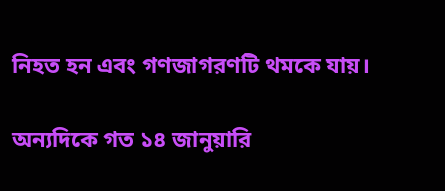নিহত হন এবং গণজাগরণটি থমকে যায়।

অন্যদিকে গত ১৪ জানুয়ারি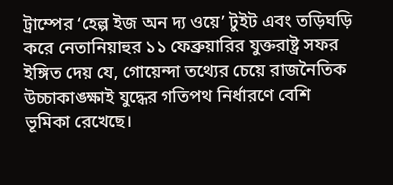ট্রাম্পের ‘হেল্প ইজ অন দ্য ওয়ে’ টুইট এবং তড়িঘড়ি করে নেতানিয়াহুর ১১ ফেব্রুয়ারির যুক্তরাষ্ট্র সফর ইঙ্গিত দেয় যে, গোয়েন্দা তথ্যের চেয়ে রাজনৈতিক উচ্চাকাঙ্ক্ষাই যুদ্ধের গতিপথ নির্ধারণে বেশি ভূমিকা রেখেছে।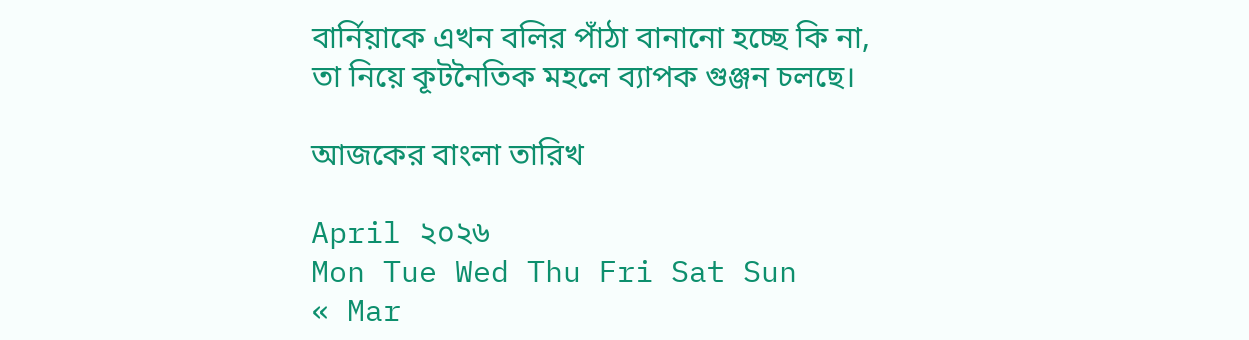বার্নিয়াকে এখন বলির পাঁঠা বানানো হচ্ছে কি না, তা নিয়ে কূটনৈতিক মহলে ব্যাপক গুঞ্জন চলছে।

আজকের বাংলা তারিখ

April ২০২৬
Mon Tue Wed Thu Fri Sat Sun
« Mar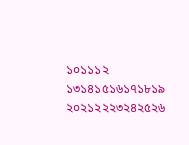১০১১১২
১৩১৪১৫১৬১৭১৮১৯
২০২১২২২৩২৪২৫২৬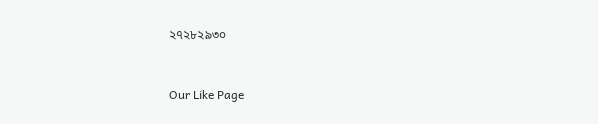২৭২৮২৯৩০


Our Like Page